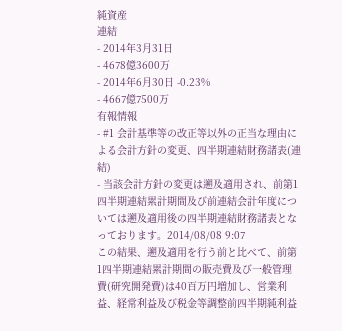純資産
連結
- 2014年3月31日
- 4678億3600万
- 2014年6月30日 -0.23%
- 4667億7500万
有報情報
- #1 会計基準等の改正等以外の正当な理由による会計方針の変更、四半期連結財務諸表(連結)
- 当該会計方針の変更は遡及適用され、前第1四半期連結累計期間及び前連結会計年度については遡及適用後の四半期連結財務諸表となっております。2014/08/08 9:07
この結果、遡及適用を行う前と比べて、前第1四半期連結累計期間の販売費及び一般管理費(研究開発費)は40百万円増加し、営業利益、経常利益及び税金等調整前四半期純利益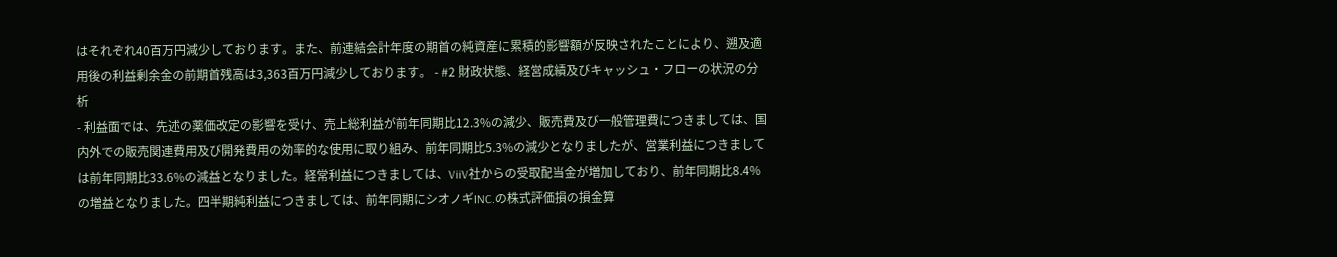はそれぞれ40百万円減少しております。また、前連結会計年度の期首の純資産に累積的影響額が反映されたことにより、遡及適用後の利益剰余金の前期首残高は3,363百万円減少しております。 - #2 財政状態、経営成績及びキャッシュ・フローの状況の分析
- 利益面では、先述の薬価改定の影響を受け、売上総利益が前年同期比12.3%の減少、販売費及び一般管理費につきましては、国内外での販売関連費用及び開発費用の効率的な使用に取り組み、前年同期比5.3%の減少となりましたが、営業利益につきましては前年同期比33.6%の減益となりました。経常利益につきましては、ViiV社からの受取配当金が増加しており、前年同期比8.4%の増益となりました。四半期純利益につきましては、前年同期にシオノギINC.の株式評価損の損金算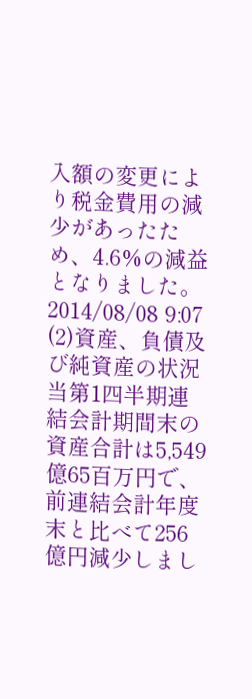入額の変更により税金費用の減少があったため、4.6%の減益となりました。2014/08/08 9:07
(2)資産、負債及び純資産の状況
当第1四半期連結会計期間末の資産合計は5,549億65百万円で、前連結会計年度末と比べて256億円減少しまし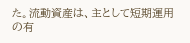た。流動資産は、主として短期運用の有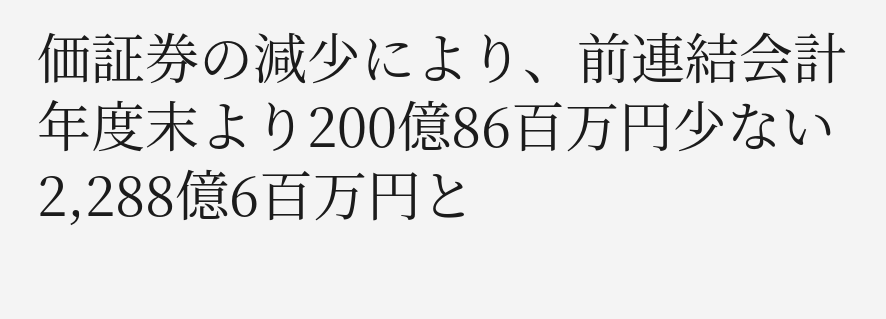価証券の減少により、前連結会計年度末より200億86百万円少ない2,288億6百万円と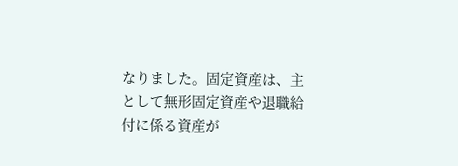なりました。固定資産は、主として無形固定資産や退職給付に係る資産が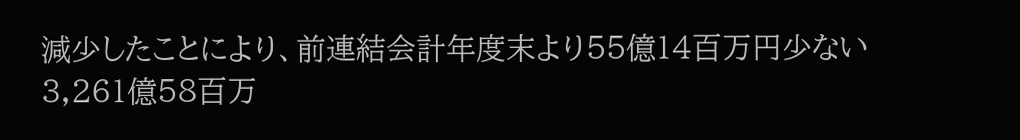減少したことにより、前連結会計年度末より55億14百万円少ない3,261億58百万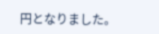円となりました。